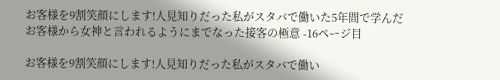お客様を9割笑顔にします!人見知りだった私がスタバで働いた5年間で学んだお客様から女神と言われるようにまでなった接客の極意 -16ページ目

お客様を9割笑顔にします!人見知りだった私がスタバで働い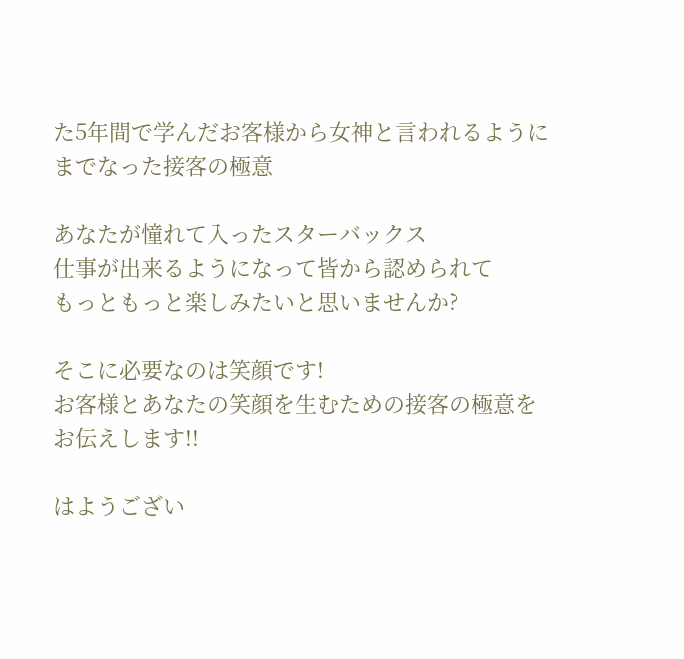た5年間で学んだお客様から女神と言われるようにまでなった接客の極意

あなたが憧れて入ったスターバックス
仕事が出来るようになって皆から認められて
もっともっと楽しみたいと思いませんか?

そこに必要なのは笑顔です!
お客様とあなたの笑顔を生むための接客の極意をお伝えします!!

はようござい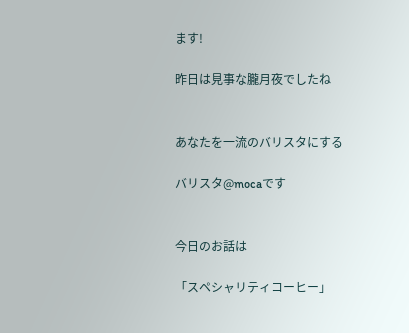ます!

昨日は見事な朧月夜でしたね


あなたを一流のバリスタにする

バリスタ@mocaです


今日のお話は

「スペシャリティコーヒー」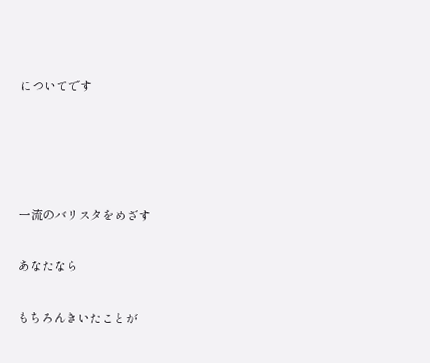についてです




一流のバリスタをめざす

あなたなら

もちろんきいたことが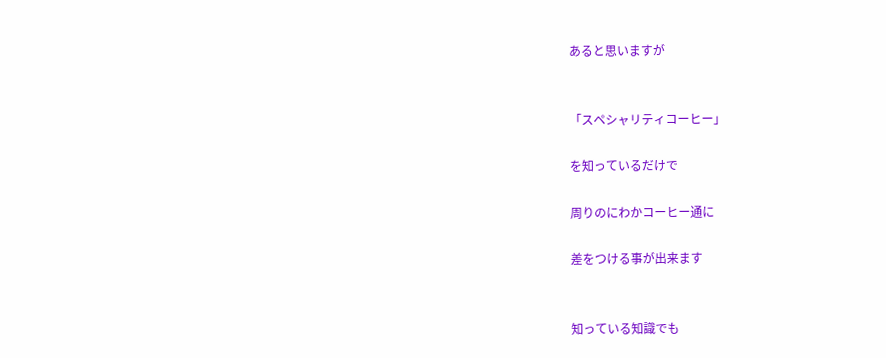あると思いますが


「スペシャリティコーヒー」

を知っているだけで

周りのにわかコーヒー通に

差をつける事が出来ます


知っている知識でも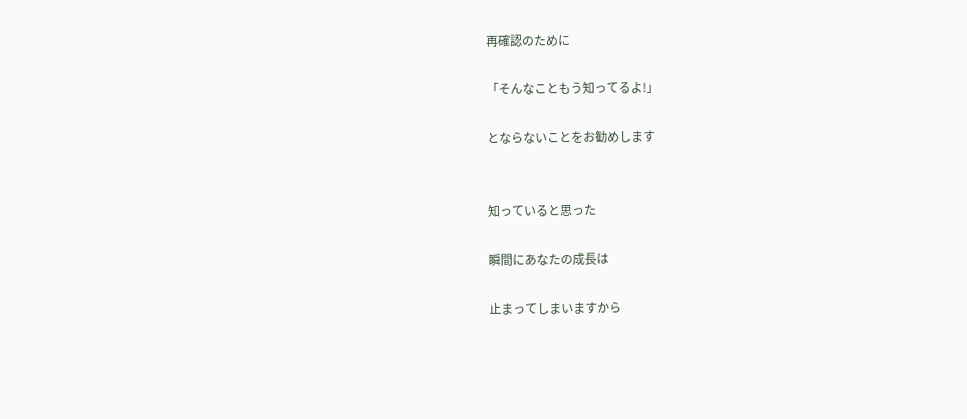再確認のために

「そんなこともう知ってるよ!」

とならないことをお勧めします


知っていると思った

瞬間にあなたの成長は

止まってしまいますから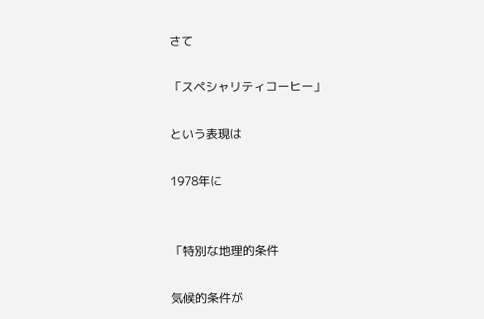さて

「スペシャリティコーヒー」

という表現は

1978年に


「特別な地理的条件

気候的条件が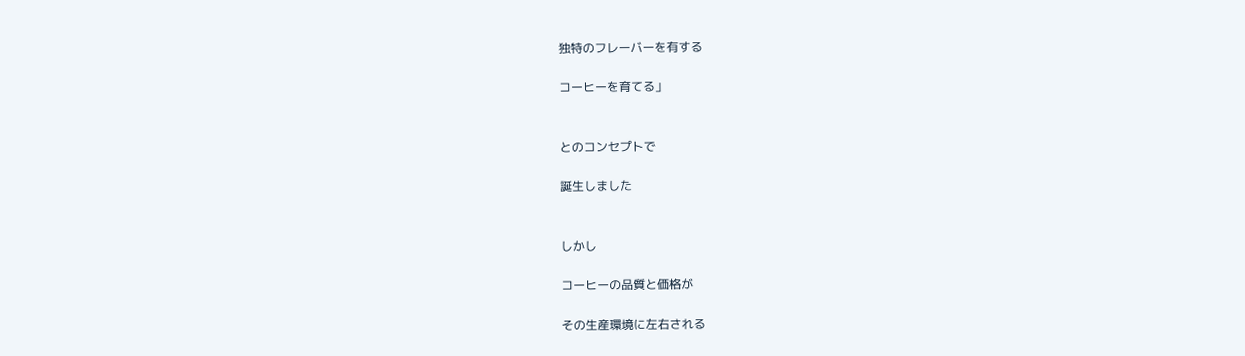独特のフレーバーを有する

コーヒーを育てる」


とのコンセプトで

誕生しました


しかし

コーヒーの品質と価格が

その生産環境に左右される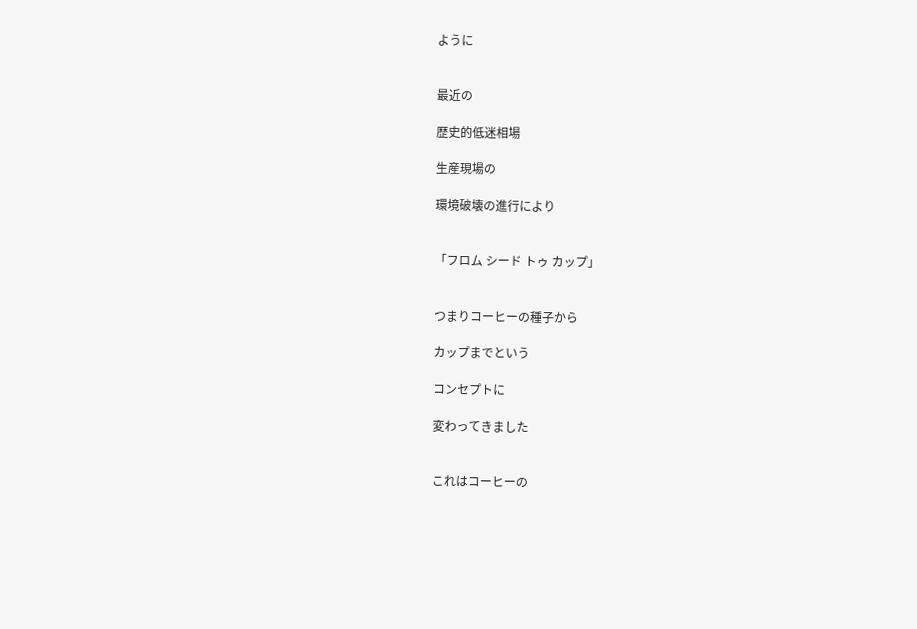ように


最近の

歴史的低迷相場

生産現場の

環境破壊の進行により


「フロム シード トゥ カップ」


つまりコーヒーの種子から

カップまでという

コンセプトに

変わってきました


これはコーヒーの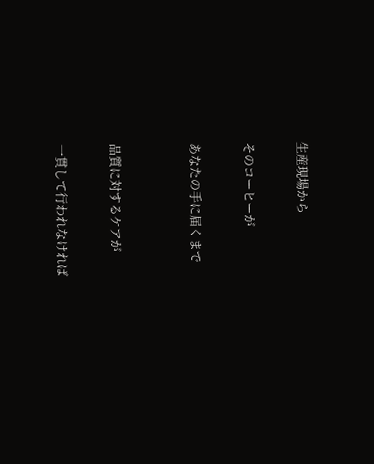生産現場から

そのコーヒーが

あなたの手に届くまで


品質に対するケアが

一貫して行われなければ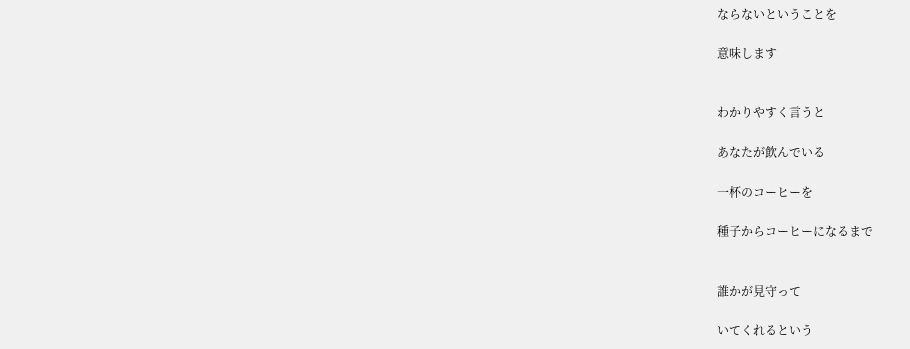ならないということを

意味します


わかりやすく言うと

あなたが飲んでいる

一杯のコーヒーを

種子からコーヒーになるまで


誰かが見守って

いてくれるという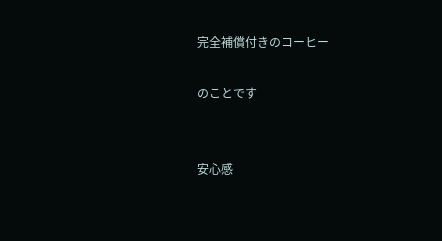完全補償付きのコーヒー

のことです


安心感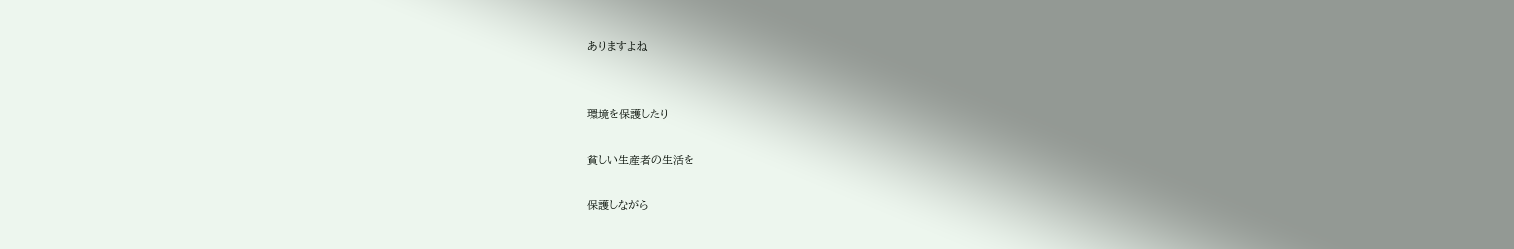ありますよね


環境を保護したり

貧しい生産者の生活を

保護しながら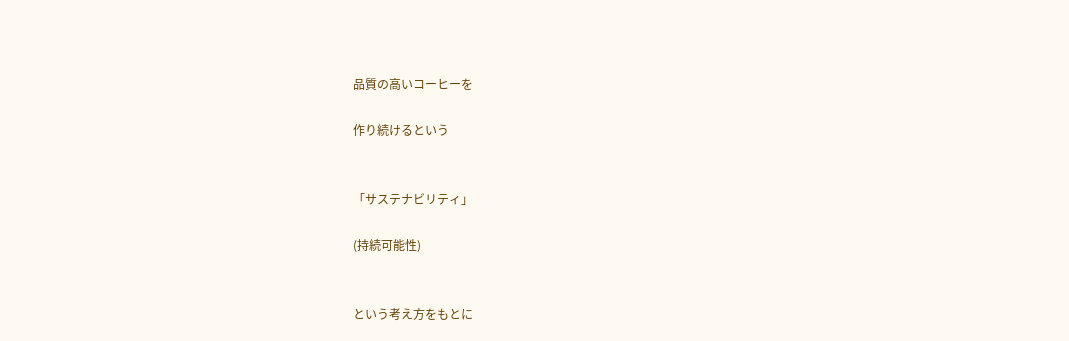品質の高いコーヒーを

作り続けるという


「サステナビリティ」

(持続可能性)


という考え方をもとに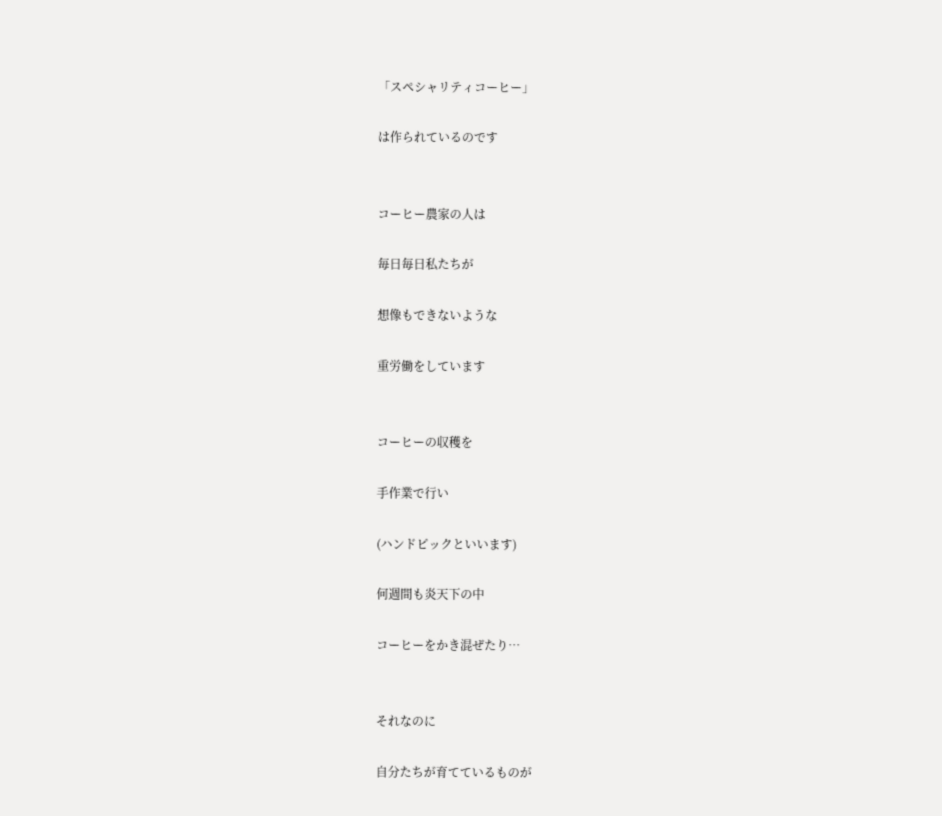「スペシャリティコーヒー」

は作られているのです


コーヒー農家の人は

毎日毎日私たちが

想像もできないような

重労働をしています


コーヒーの収穫を

手作業で行い

(ハンドピックといいます)

何週間も炎天下の中

コーヒーをかき混ぜたり…


それなのに

自分たちが育てているものが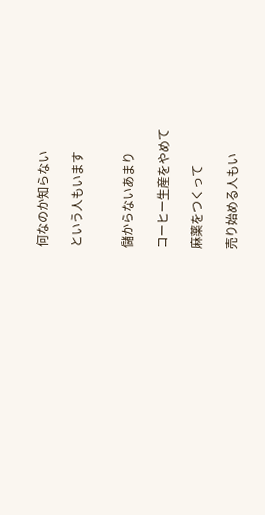何なのか知らない

という人もいます


儲からないあまり

コーヒー生産をやめて

麻薬をつくって

売り始める人もい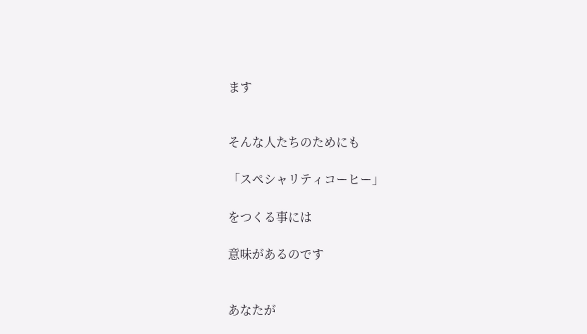ます


そんな人たちのためにも

「スペシャリティコーヒー」

をつくる事には

意味があるのです


あなたが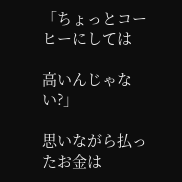「ちょっとコーヒーにしては

高いんじゃない?」

思いながら払ったお金は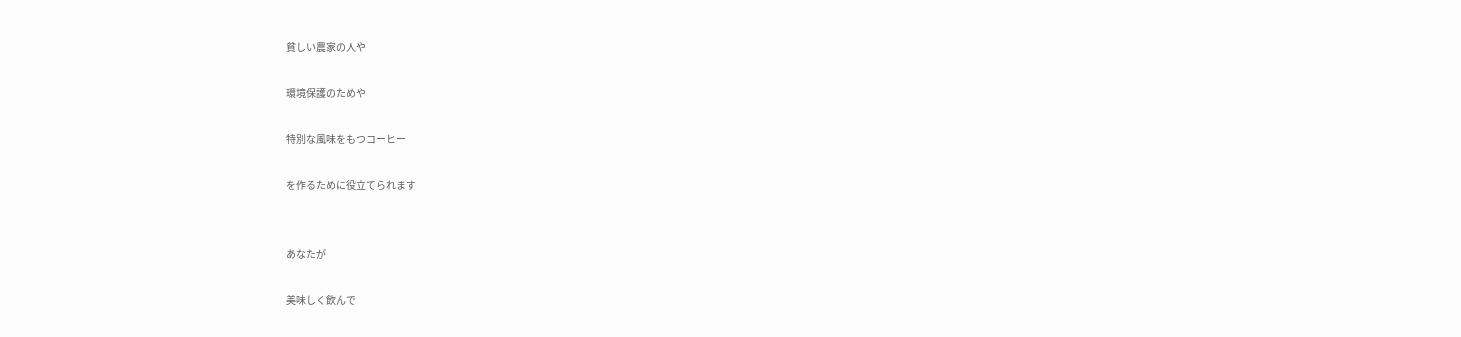貧しい農家の人や

環境保護のためや

特別な風味をもつコーヒー

を作るために役立てられます


あなたが

美味しく飲んで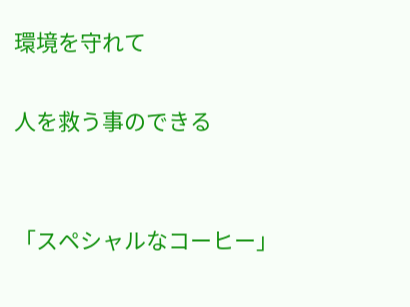環境を守れて

人を救う事のできる


「スペシャルなコーヒー」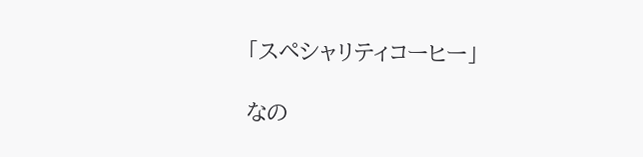「スペシャリティコーヒー」

なの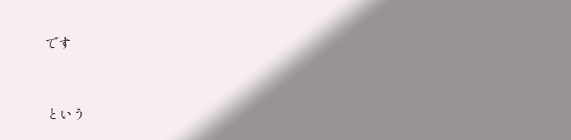です




という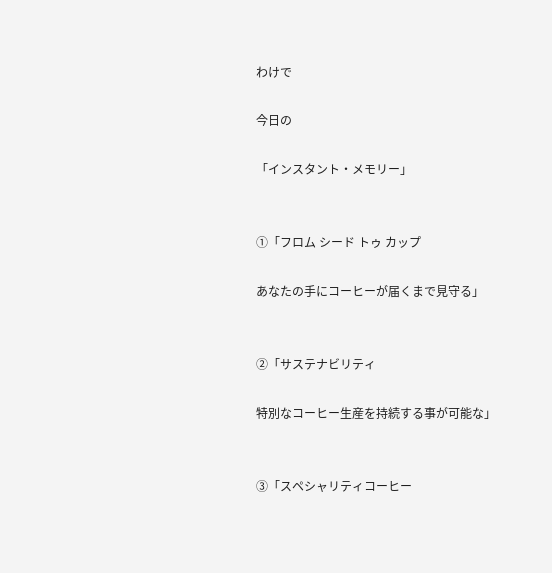わけで

今日の

「インスタント・メモリー」


①「フロム シード トゥ カップ

あなたの手にコーヒーが届くまで見守る」


②「サステナビリティ

特別なコーヒー生産を持続する事が可能な」


③「スペシャリティコーヒー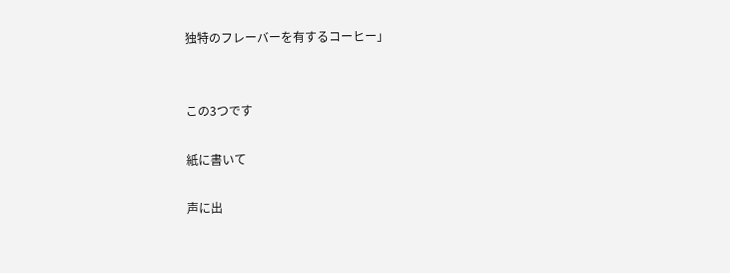独特のフレーバーを有するコーヒー」


この3つです

紙に書いて

声に出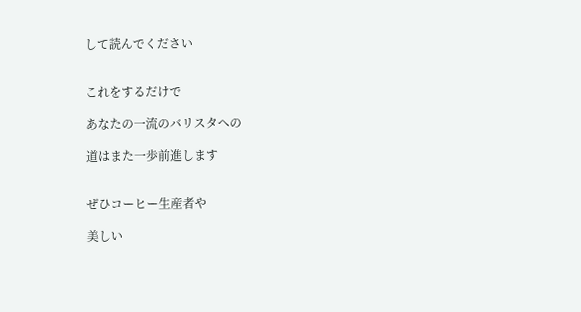して読んでください


これをするだけで

あなたの一流のバリスタへの

道はまた一歩前進します


ぜひコーヒー生産者や

美しい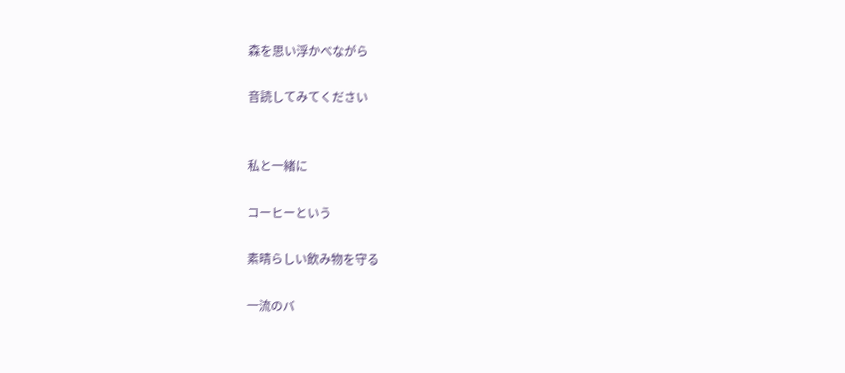森を思い浮かべながら

音読してみてください


私と一緒に

コーヒーという

素晴らしい飲み物を守る

一流のバ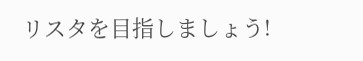リスタを目指しましょう!